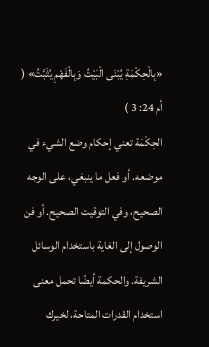«بِالْحِكْمَةِ يُبْنَى الْبَيْتُ وَبِالْفَهْمِ يُثَبَّتُ» ( أم 24: 3 )
الحِكْمَة تعني إحكام وضع الشيء في موضعه. أو فعل ما ينبغي، على الوجه الصحيح، وفي التوقيت الصحيح. أو فن الوصول إلى الغاية باستخدام الوسائل الشريفة. والحكمة أيضًا تحمل معنى استخدام القدرات المتاحة، لخيرك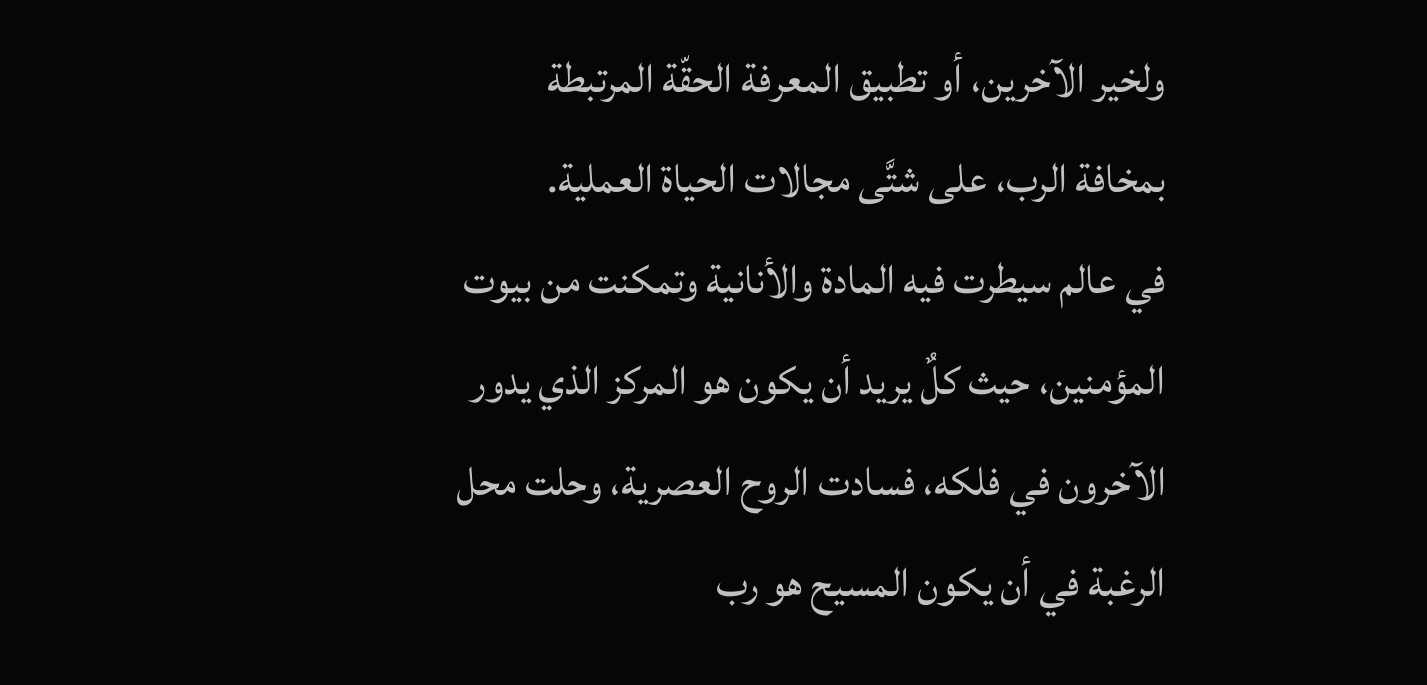ولخير الآخرين، أو تطبيق المعرفة الحقّة المرتبطة بمخافة الرب، على شتَّى مجالات الحياة العملية.
في عالم سيطرت فيه المادة والأنانية وتمكنت من بيوت المؤمنين، حيث كلٌ يريد أن يكون هو المركز الذي يدور الآخرون في فلكه، فسادت الروح العصرية، وحلت محل الرغبة في أن يكون المسيح هو رب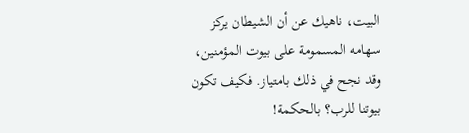البيت، ناهيك عن أن الشيطان يركز سهامه المسمومة على بيوت المؤمنين، وقد نجح في ذلك بامتياز. فكيف تكون بيوتنا للرب؟ بالحكمة!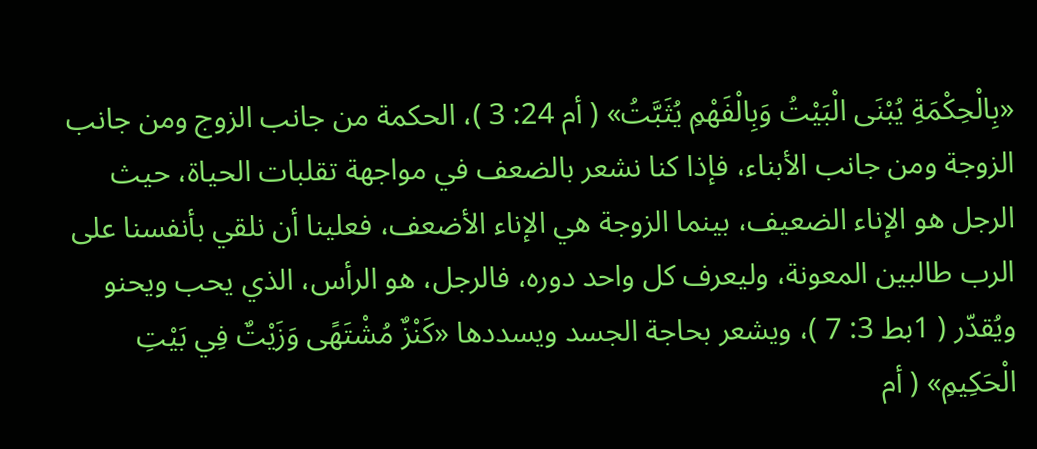«بِالْحِكْمَةِ يُبْنَى الْبَيْتُ وَبِالْفَهْمِ يُثَبَّتُ» ( أم 24: 3 )، الحكمة من جانب الزوج ومن جانب الزوجة ومن جانب الأبناء، فإذا كنا نشعر بالضعف في مواجهة تقلبات الحياة، حيث الرجل هو الإناء الضعيف، بينما الزوجة هي الإناء الأضعف، فعلينا أن نلقي بأنفسنا على الرب طالبين المعونة، وليعرف كل واحد دوره، فالرجل، هو الرأس، الذي يحب ويحنو ويُقدّر ( 1بط 3: 7 )، ويشعر بحاجة الجسد ويسددها «كَنْزٌ مُشْتَهًى وَزَيْتٌ فِي بَيْتِ الْحَكِيمِ» ( أم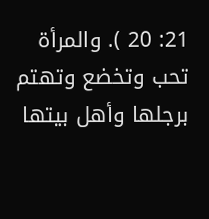21: 20 ). والمرأة تحب وتخضع وتهتم برجلها وأهل بيتها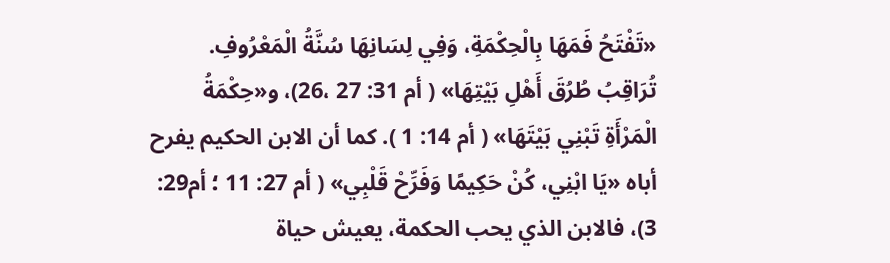«تَفْتَحُ فَمَهَا بِالْحِكْمَةِ، وَفِي لِسَانِهَا سُنَّةُ الْمَعْرُوفِ. تُرَاقِبُ طُرُقَ أَهْلِ بَيْتِهَا» ( أم 31: 27 ،26)، و«حِكْمَةُ الْمَرْأَةِ تَبْنِي بَيْتَهَا» ( أم 14: 1 ). كما أن الابن الحكيم يفرح أباه «يَا ابْنِي، كُنْ حَكِيمًا وَفَرِّحْ قَلْبِي» ( أم 27: 11 ؛ أم29: 3)، فالابن الذي يحب الحكمة، يعيش حياة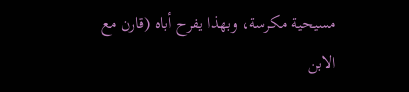مسيحية مكرسة، وبهذا يفرح أباه (قارن مع الابن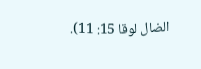الضال لوقا 15: 11).